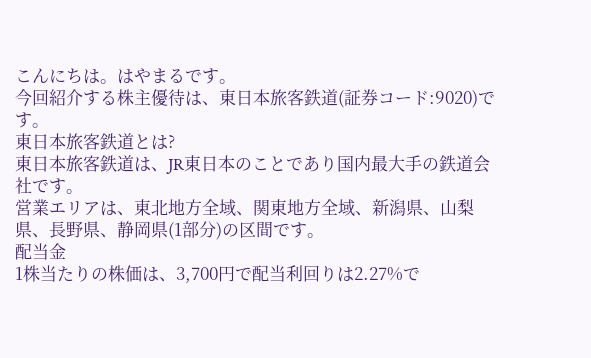こんにちは。はやまるです。
今回紹介する株主優待は、東日本旅客鉄道(証券コード:9020)です。
東日本旅客鉄道とは?
東日本旅客鉄道は、JR東日本のことであり国内最大手の鉄道会社です。
営業エリアは、東北地方全域、関東地方全域、新潟県、山梨県、長野県、静岡県(1部分)の区間です。
配当金
1株当たりの株価は、3,700円で配当利回りは2.27%で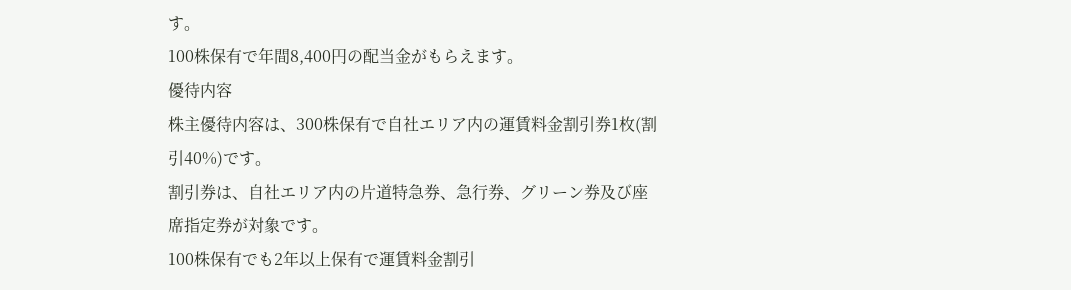す。
100株保有で年間8,400円の配当金がもらえます。
優待内容
株主優待内容は、300株保有で自社エリア内の運賃料金割引券1枚(割引40%)です。
割引券は、自社エリア内の片道特急券、急行券、グリーン券及び座席指定券が対象です。
100株保有でも2年以上保有で運賃料金割引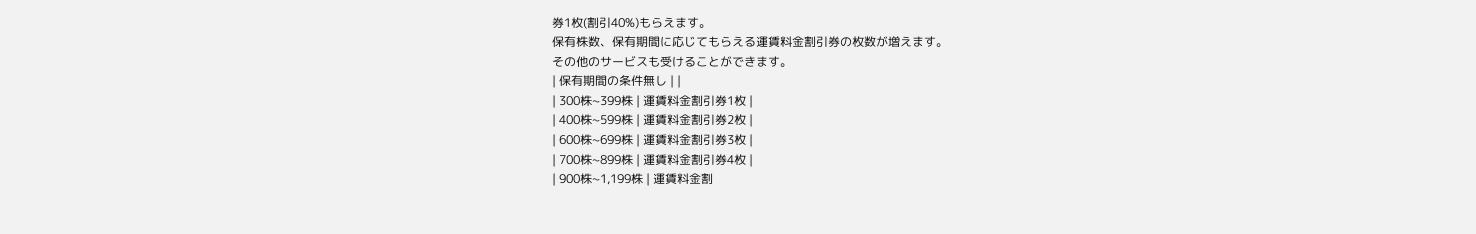券1枚(割引40%)もらえます。
保有株数、保有期間に応じてもらえる運賃料金割引券の枚数が増えます。
その他のサービスも受けることができます。
| 保有期間の条件無し | |
| 300株~399株 | 運賃料金割引券1枚 |
| 400株~599株 | 運賃料金割引券2枚 |
| 600株~699株 | 運賃料金割引券3枚 |
| 700株~899株 | 運賃料金割引券4枚 |
| 900株~1,199株 | 運賃料金割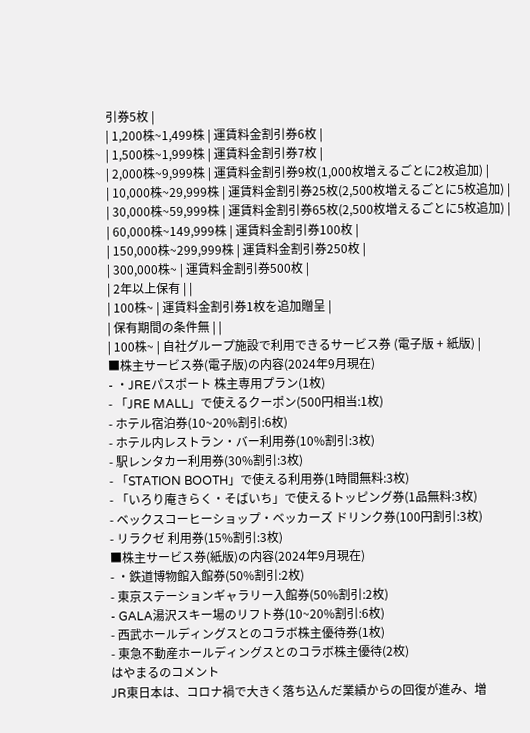引券5枚 |
| 1,200株~1,499株 | 運賃料金割引券6枚 |
| 1,500株~1,999株 | 運賃料金割引券7枚 |
| 2,000株~9,999株 | 運賃料金割引券9枚(1,000枚増えるごとに2枚追加) |
| 10,000株~29,999株 | 運賃料金割引券25枚(2,500枚増えるごとに5枚追加) |
| 30,000株~59,999株 | 運賃料金割引券65枚(2,500枚増えるごとに5枚追加) |
| 60,000株~149,999株 | 運賃料金割引券100枚 |
| 150,000株~299,999株 | 運賃料金割引券250枚 |
| 300,000株~ | 運賃料金割引券500枚 |
| 2年以上保有 | |
| 100株~ | 運賃料金割引券1枚を追加贈呈 |
| 保有期間の条件無 | |
| 100株~ | 自社グループ施設で利用できるサービス券 (電子版 + 紙版) |
■株主サービス券(電子版)の内容(2024年9月現在)
- ・JREパスポート 株主専用プラン(1枚)
- 「JRE MALL」で使えるクーポン(500円相当:1枚)
- ホテル宿泊券(10~20%割引:6枚)
- ホテル内レストラン・バー利用券(10%割引:3枚)
- 駅レンタカー利用券(30%割引:3枚)
- 「STATION BOOTH」で使える利用券(1時間無料:3枚)
- 「いろり庵きらく・そばいち」で使えるトッピング券(1品無料:3枚)
- ベックスコーヒーショップ・ベッカーズ ドリンク券(100円割引:3枚)
- リラクゼ 利用券(15%割引:3枚)
■株主サービス券(紙版)の内容(2024年9月現在)
- ・鉄道博物館入館券(50%割引:2枚)
- 東京ステーションギャラリー入館券(50%割引:2枚)
- GALA湯沢スキー場のリフト券(10~20%割引:6枚)
- 西武ホールディングスとのコラボ株主優待券(1枚)
- 東急不動産ホールディングスとのコラボ株主優待(2枚)
はやまるのコメント
JR東日本は、コロナ禍で大きく落ち込んだ業績からの回復が進み、増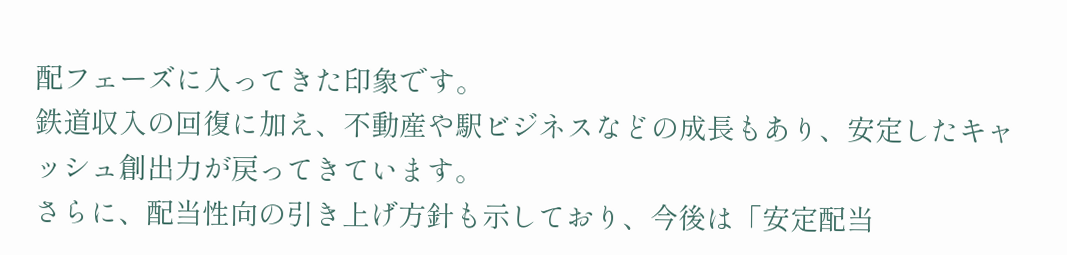配フェーズに入ってきた印象です。
鉄道収入の回復に加え、不動産や駅ビジネスなどの成長もあり、安定したキャッシュ創出力が戻ってきています。
さらに、配当性向の引き上げ方針も示しており、今後は「安定配当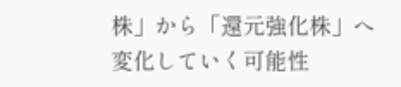株」から「還元強化株」へ変化していく可能性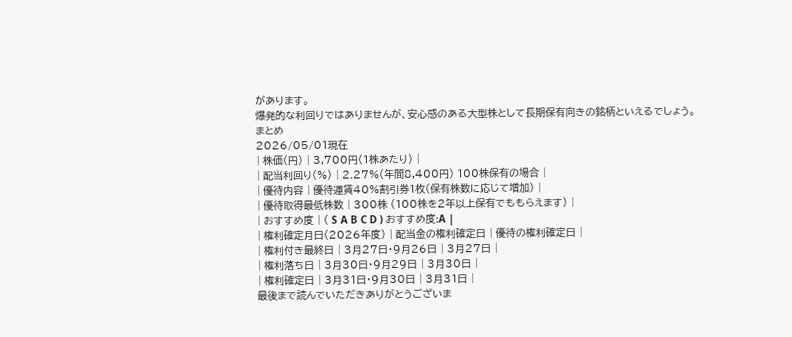があります。
爆発的な利回りではありませんが、安心感のある大型株として長期保有向きの銘柄といえるでしょう。
まとめ
2026/05/01現在
| 株価(円) | 3,700円(1株あたり) |
| 配当利回り(%) | 2.27%(年間8,400円) 100株保有の場合 |
| 優待内容 | 優待運賃40%割引券1枚(保有株数に応じて増加) |
| 優待取得最低株数 | 300株 (100株を2年以上保有でももらえます) |
| おすすめ度 | ( S A B C D ) おすすめ度:A |
| 権利確定月日(2026年度) | 配当金の権利確定日 | 優待の権利確定日 |
| 権利付き最終日 | 3月27日・9月26日 | 3月27日 |
| 権利落ち日 | 3月30日・9月29日 | 3月30日 |
| 権利確定日 | 3月31日・9月30日 | 3月31日 |
最後まで読んでいただきありがとうございま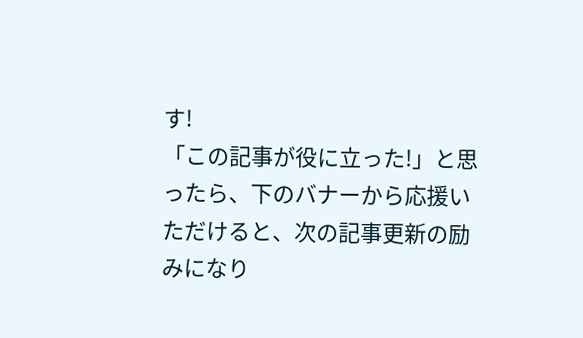す!
「この記事が役に立った!」と思ったら、下のバナーから応援いただけると、次の記事更新の励みになり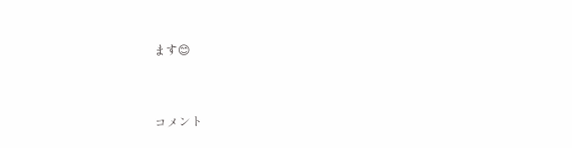ます😊


コメント